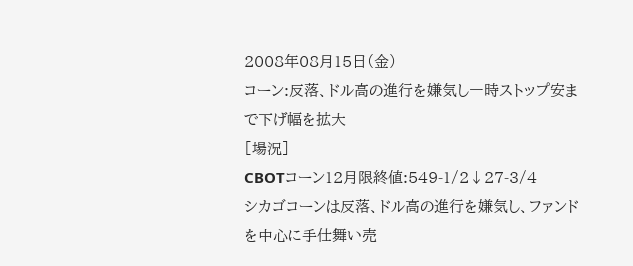2008年08月15日(金)
コーン:反落、ドル高の進行を嫌気し一時ストップ安まで下げ幅を拡大
[場況]
CBOTコーン12月限終値:549-1/2↓27-3/4
シカゴコーンは反落、ドル高の進行を嫌気し、ファンドを中心に手仕舞い売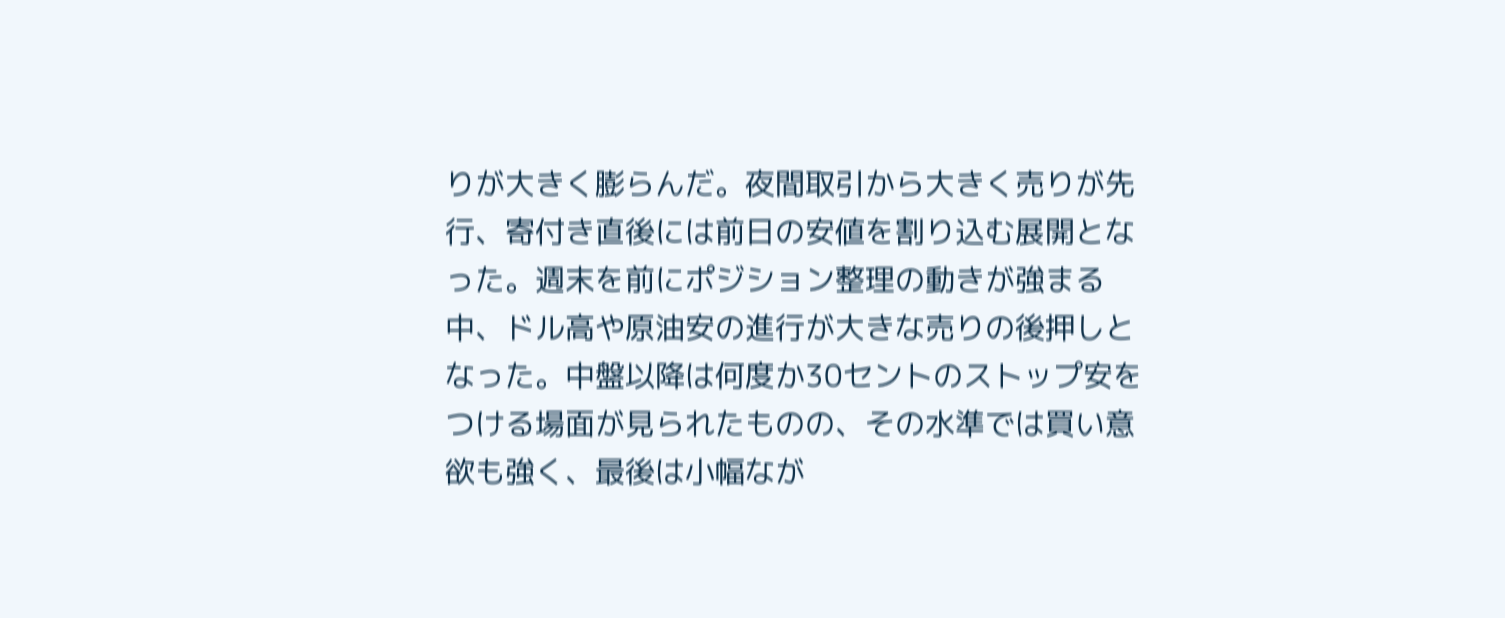りが大きく膨らんだ。夜間取引から大きく売りが先行、寄付き直後には前日の安値を割り込む展開となった。週末を前にポジション整理の動きが強まる中、ドル高や原油安の進行が大きな売りの後押しとなった。中盤以降は何度か30セントのストップ安をつける場面が見られたものの、その水準では買い意欲も強く、最後は小幅なが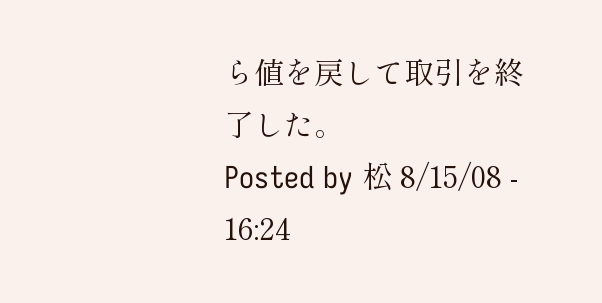ら値を戻して取引を終了した。
Posted by 松 8/15/08 - 16:24